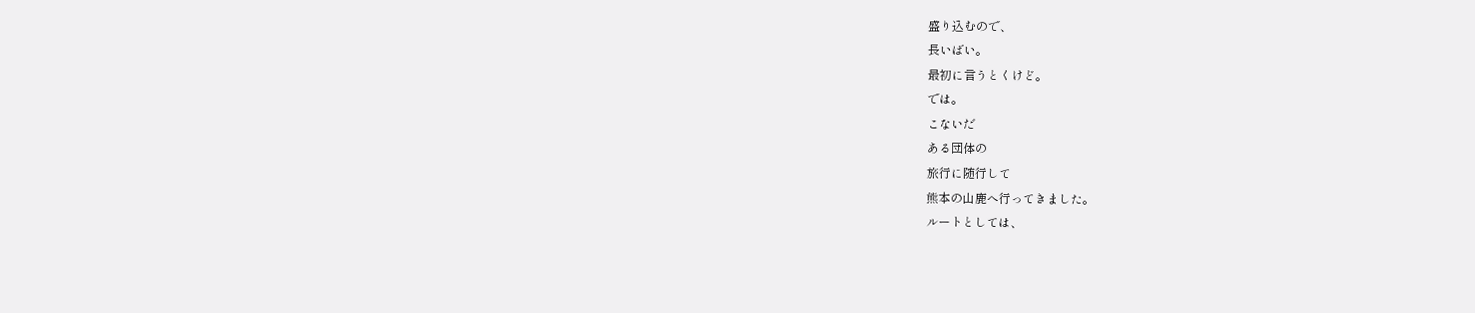盛り込むので、
長いばい。
最初に言うとくけど。
では。
こないだ
ある団体の
旅行に随行して
熊本の山鹿へ行ってきました。
ルートとしては、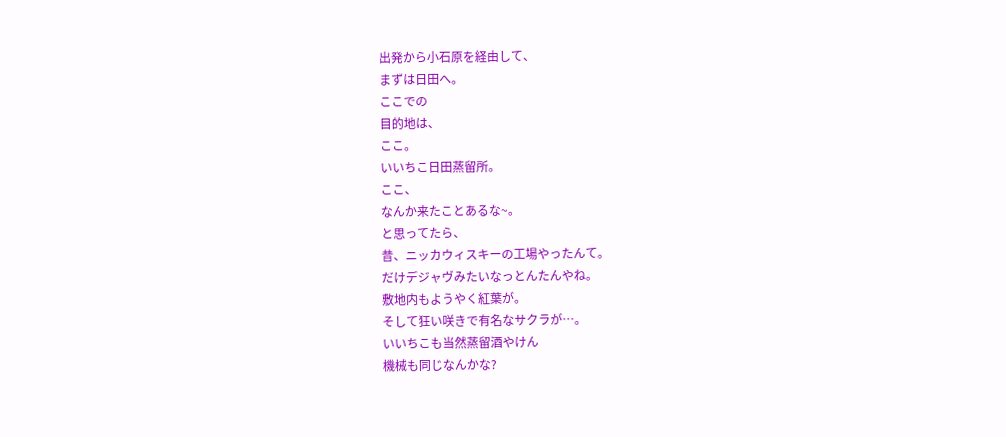出発から小石原を経由して、
まずは日田へ。
ここでの
目的地は、
ここ。
いいちこ日田蒸留所。
ここ、
なんか来たことあるな~。
と思ってたら、
昔、ニッカウィスキーの工場やったんて。
だけデジャヴみたいなっとんたんやね。
敷地内もようやく紅葉が。
そして狂い咲きで有名なサクラが…。
いいちこも当然蒸留酒やけん
機械も同じなんかな?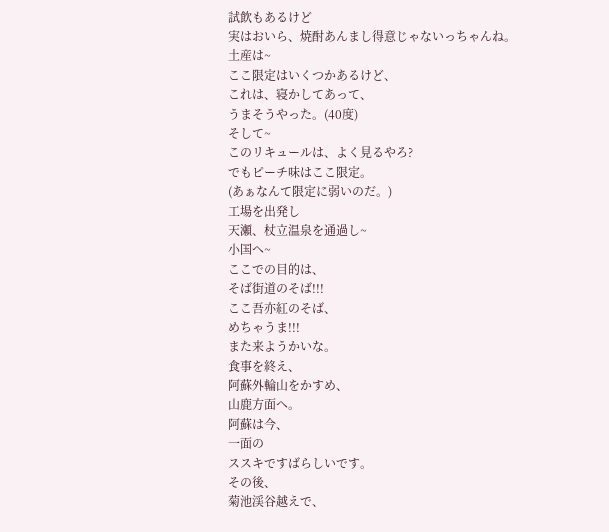試飲もあるけど
実はおいら、焼酎あんまし得意じゃないっちゃんね。
土産は~
ここ限定はいくつかあるけど、
これは、寝かしてあって、
うまそうやった。(40度)
そして~
このリキュールは、よく見るやろ?
でもピーチ味はここ限定。
(あぁなんて限定に弱いのだ。)
工場を出発し
天瀬、杖立温泉を通過し~
小国へ~
ここでの目的は、
そば街道のそば!!!
ここ吾亦紅のそば、
めちゃうま!!!
また来ようかいな。
食事を終え、
阿蘇外輪山をかすめ、
山鹿方面へ。
阿蘇は今、
一面の
ススキですばらしいです。
その後、
菊池渓谷越えで、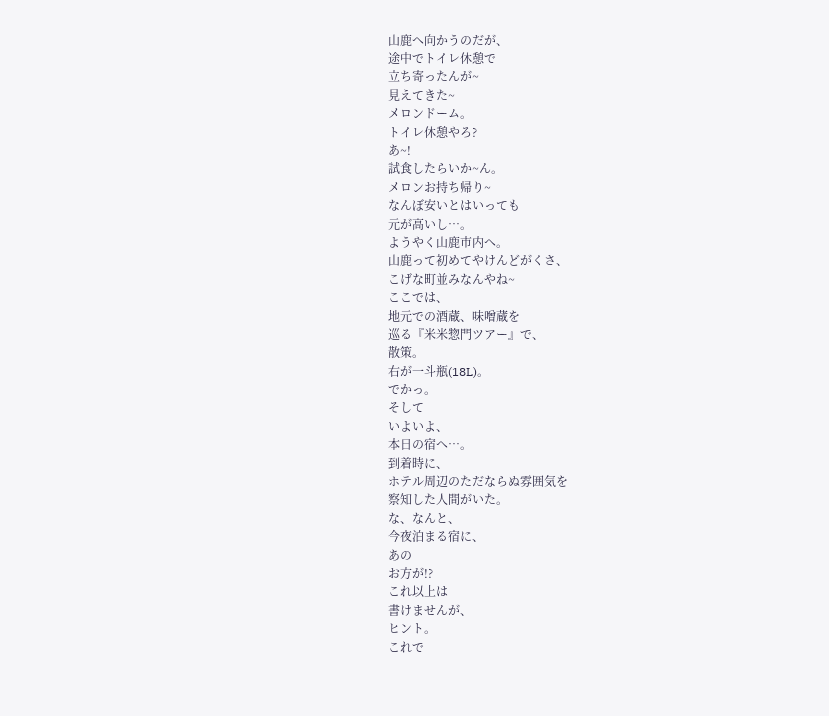山鹿へ向かうのだが、
途中でトイレ休憩で
立ち寄ったんが~
見えてきた~
メロンドーム。
トイレ休憩やろ?
あ~!
試食したらいか~ん。
メロンお持ち帰り~
なんぼ安いとはいっても
元が高いし…。
ようやく山鹿市内へ。
山鹿って初めてやけんどがくさ、
こげな町並みなんやね~
ここでは、
地元での酒蔵、味噌蔵を
巡る『米米惣門ツアー』で、
散策。
右が一斗瓶(18L)。
でかっ。
そして
いよいよ、
本日の宿へ…。
到着時に、
ホテル周辺のただならぬ雰囲気を
察知した人間がいた。
な、なんと、
今夜泊まる宿に、
あの
お方が!?
これ以上は
書けませんが、
ヒント。
これで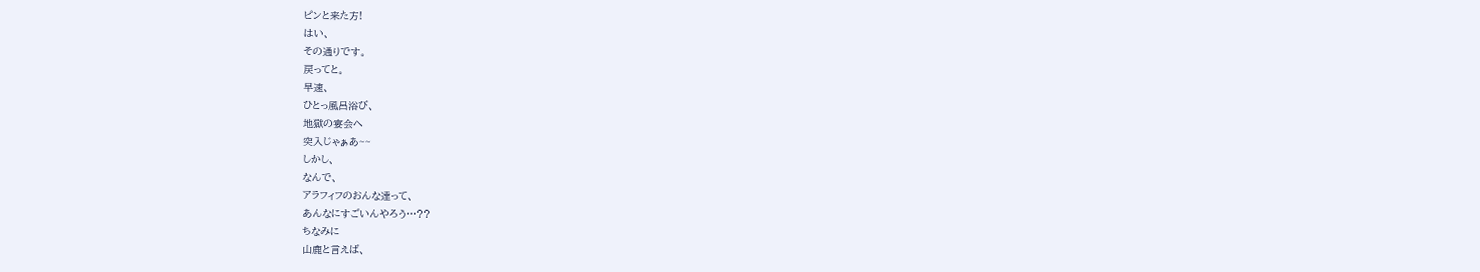ピンと来た方!
はい、
その通りです。
戻ってと。
早速、
ひとっ風呂浴び、
地獄の宴会へ
突入じゃぁあ~~
しかし、
なんで、
アラフィフのおんな達って、
あんなにすごいんやろう…??
ちなみに
山鹿と言えば、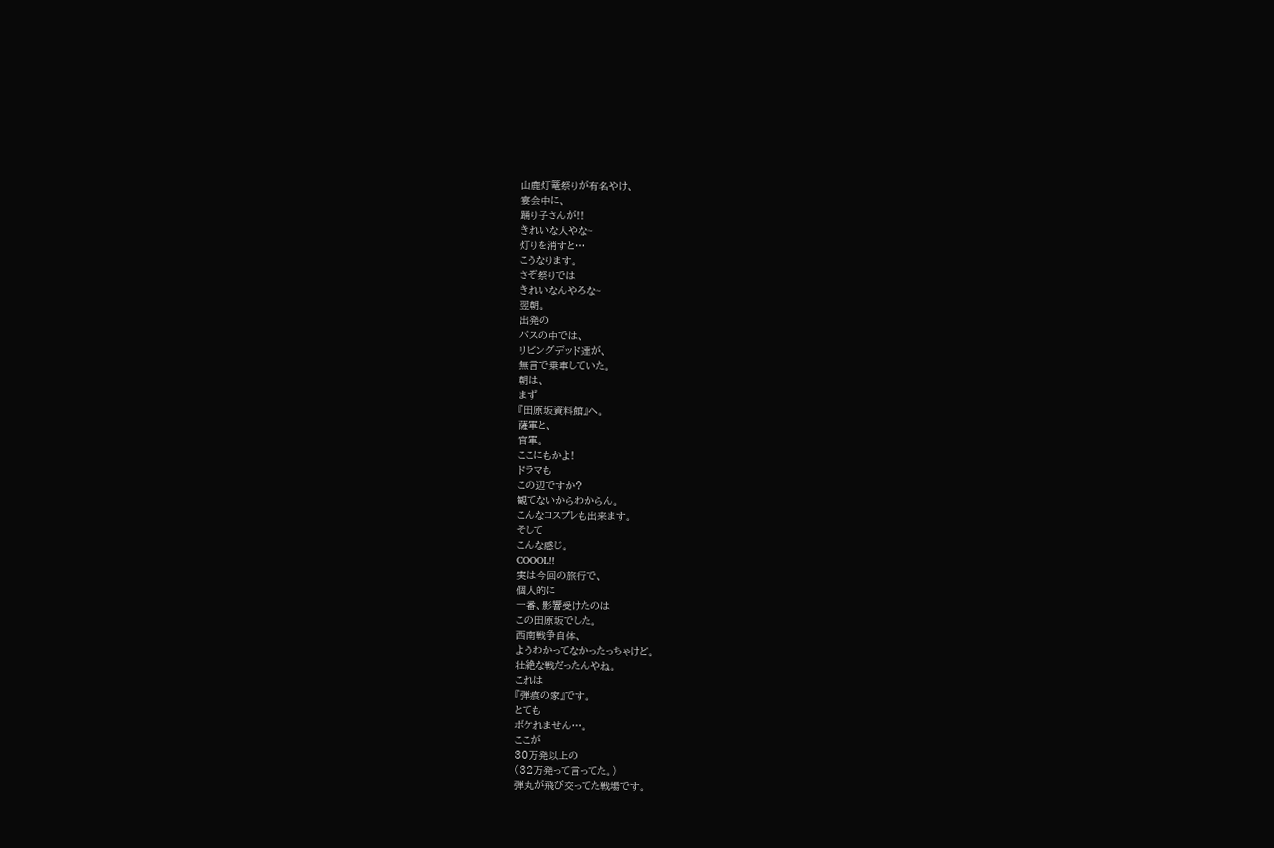山鹿灯篭祭りが有名やけ、
宴会中に、
踊り子さんが!!
きれいな人やな~
灯りを消すと…
こうなります。
さぞ祭りでは
きれいなんやろな~
翌朝。
出発の
バスの中では、
リビングデッド達が、
無言で乗車していた。
朝は、
まず
『田原坂資料館』へ。
薩軍と、
官軍。
ここにもかよ!
ドラマも
この辺ですか?
観てないからわからん。
こんなコスプレも出来ます。
そして
こんな感じ。
COOOL!!
実は今回の旅行で、
個人的に
一番、影響受けたのは
この田原坂でした。
西南戦争自体、
ようわかってなかったっちゃけど。
壮絶な戦だったんやね。
これは
『弾痕の家』です。
とても
ボケれません…。
ここが
30万発以上の
(32万発って言ってた。)
弾丸が飛び交ってた戦場です。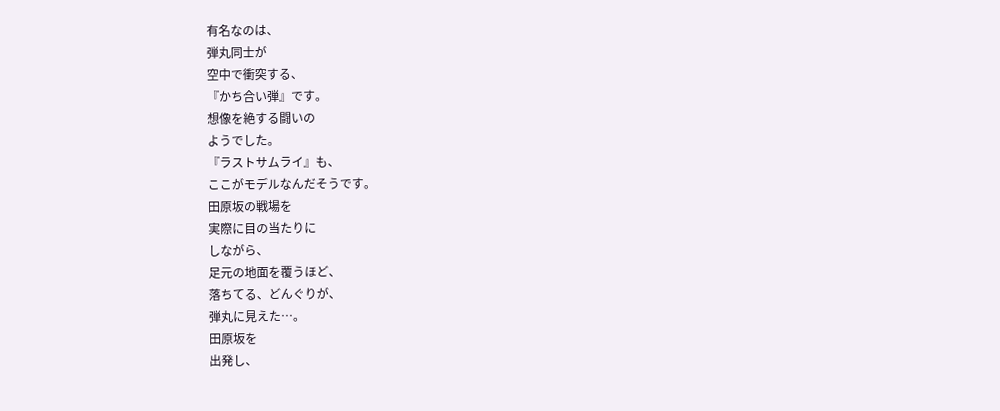有名なのは、
弾丸同士が
空中で衝突する、
『かち合い弾』です。
想像を絶する闘いの
ようでした。
『ラストサムライ』も、
ここがモデルなんだそうです。
田原坂の戦場を
実際に目の当たりに
しながら、
足元の地面を覆うほど、
落ちてる、どんぐりが、
弾丸に見えた…。
田原坂を
出発し、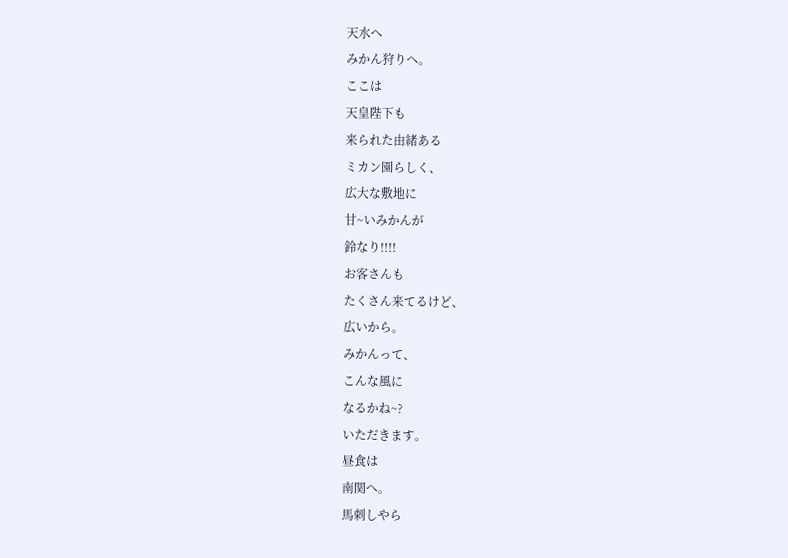天水へ
みかん狩りへ。
ここは
天皇陛下も
来られた由緒ある
ミカン園らしく、
広大な敷地に
甘~いみかんが
鈴なり!!!!
お客さんも
たくさん来てるけど、
広いから。
みかんって、
こんな風に
なるかね~?
いただきます。
昼食は
南関へ。
馬刺しやら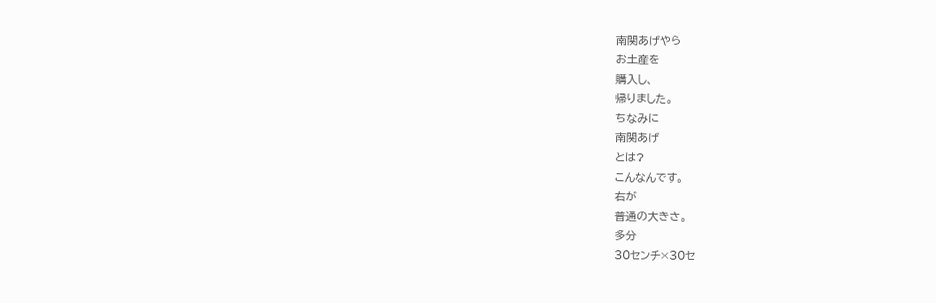南関あげやら
お土産を
購入し、
帰りました。
ちなみに
南関あげ
とは?
こんなんです。
右が
普通の大きさ。
多分
30センチ×30セ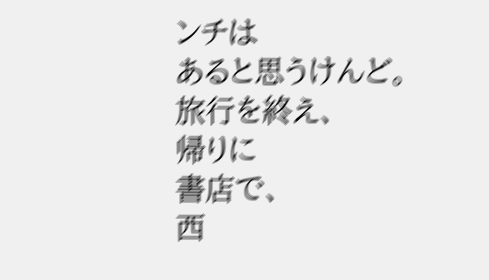ンチは
あると思うけんど。
旅行を終え、
帰りに
書店で、
西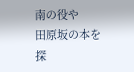南の役や
田原坂の本を
探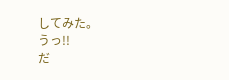してみた。
うっ!!
だ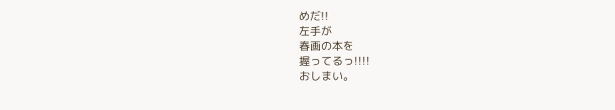めだ!!
左手が
春画の本を
握ってるっ!!!!
おしまい。